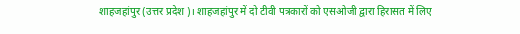शाहजहांपुर (उत्तर प्रदेश)। शाहजहांपुर में दो टीवी पत्रकारों को एसओजी द्वारा हिरासत में लिए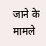जाने के मामले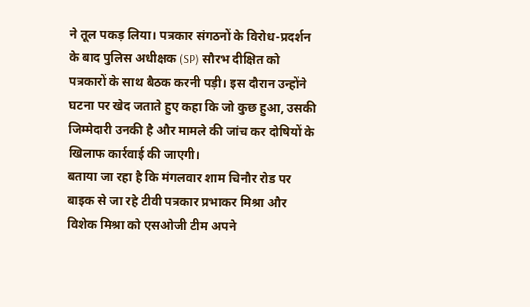ने तूल पकड़ लिया। पत्रकार संगठनों के विरोध-प्रदर्शन के बाद पुलिस अधीक्षक (SP) सौरभ दीक्षित को पत्रकारों के साथ बैठक करनी पड़ी। इस दौरान उन्होंने घटना पर खेद जताते हुए कहा कि जो कुछ हुआ, उसकी जिम्मेदारी उनकी है और मामले की जांच कर दोषियों के खिलाफ कार्रवाई की जाएगी।
बताया जा रहा है कि मंगलवार शाम चिनौर रोड पर बाइक से जा रहे टीवी पत्रकार प्रभाकर मिश्रा और विशेक मिश्रा को एसओजी टीम अपने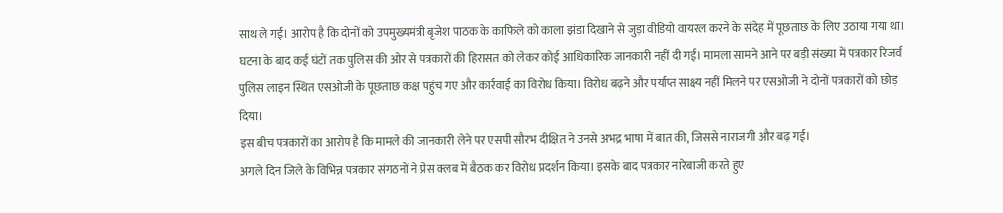साथ ले गई। आरोप है कि दोनों को उपमुख्यमंत्री बृजेश पाठक के काफिले को काला झंडा दिखाने से जुड़ा वीडियो वायरल करने के संदेह में पूछताछ के लिए उठाया गया था।
घटना के बाद कई घंटों तक पुलिस की ओर से पत्रकारों की हिरासत को लेकर कोई आधिकारिक जानकारी नहीं दी गई। मामला सामने आने पर बड़ी संख्या में पत्रकार रिजर्व पुलिस लाइन स्थित एसओजी के पूछताछ कक्ष पहुंच गए और कार्रवाई का विरोध किया। विरोध बढ़ने और पर्याप्त साक्ष्य नहीं मिलने पर एसओजी ने दोनों पत्रकारों को छोड़ दिया।
इस बीच पत्रकारों का आरोप है कि मामले की जानकारी लेने पर एसपी सौरभ दीक्षित ने उनसे अभद्र भाषा में बात की, जिससे नाराजगी और बढ़ गई।
अगले दिन जिले के विभिन्न पत्रकार संगठनों ने प्रेस क्लब में बैठक कर विरोध प्रदर्शन किया। इसके बाद पत्रकार नारेबाजी करते हुए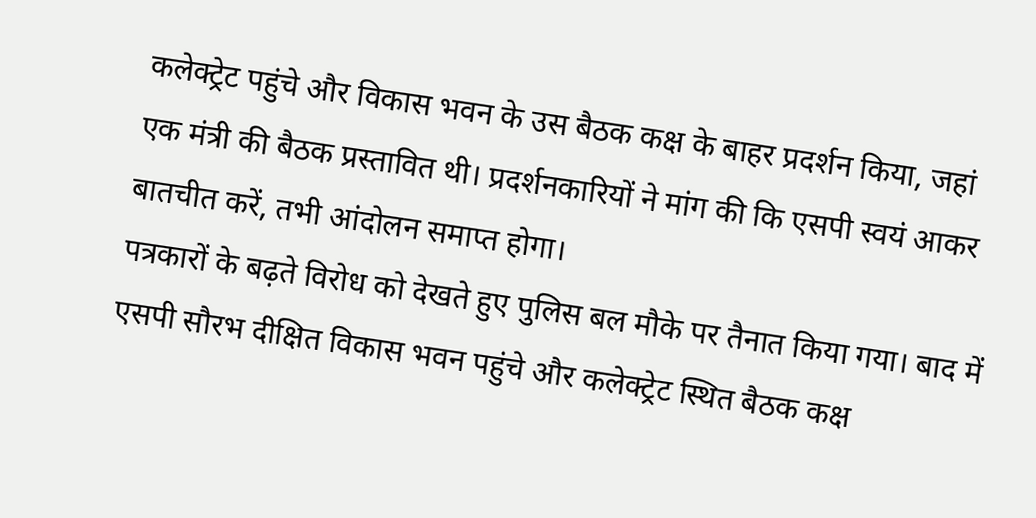कलेक्ट्रेट पहुंचे और विकास भवन के उस बैठक कक्ष के बाहर प्रदर्शन किया, जहां एक मंत्री की बैठक प्रस्तावित थी। प्रदर्शनकारियों ने मांग की कि एसपी स्वयं आकर बातचीत करें, तभी आंदोलन समाप्त होगा।
पत्रकारों के बढ़ते विरोध को देखते हुए पुलिस बल मौके पर तैनात किया गया। बाद में एसपी सौरभ दीक्षित विकास भवन पहुंचे और कलेक्ट्रेट स्थित बैठक कक्ष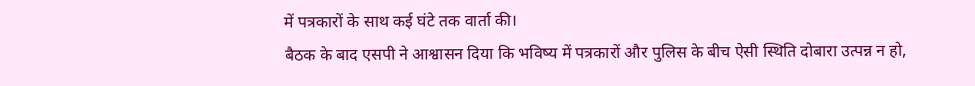में पत्रकारों के साथ कई घंटे तक वार्ता की।
बैठक के बाद एसपी ने आश्वासन दिया कि भविष्य में पत्रकारों और पुलिस के बीच ऐसी स्थिति दोबारा उत्पन्न न हो,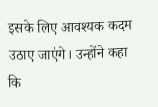इसके लिए आवश्यक कदम उठाए जाएंगे। उन्होंने कहा कि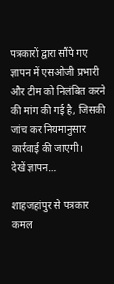पत्रकारों द्वारा सौंपे गए ज्ञापन में एसओजी प्रभारी और टीम को निलंबित करने की मांग की गई है, जिसकी जांच कर नियमानुसार कार्रवाई की जाएगी।
देखें ज्ञापन…

शाहजहांपुर से पत्रकार कमल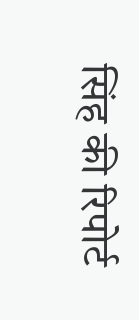सिंह की रिपोर्ट